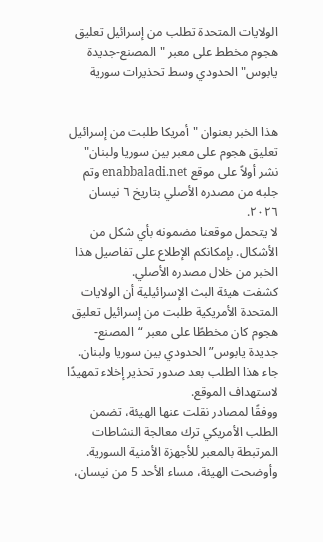الولايات المتحدة تطلب من إسرائيل تعليق هجوم مخطط على معبر "المصنع-جديدة يابوس" الحدودي وسط تحذيرات سورية


هذا الخبر بعنوان "أمريكا طلبت من إسرائيل تعليق هجوم على معبر بين سوريا ولبنان" نشر أولاً على موقع enabbaladi.net وتم جلبه من مصدره الأصلي بتاريخ ٦ نيسان ٢٠٢٦.
لا يتحمل موقعنا مضمونه بأي شكل من الأشكال. بإمكانكم الإطلاع على تفاصيل هذا الخبر من خلال مصدره الأصلي.
كشفت هيئة البث الإسرائيلية أن الولايات المتحدة الأمريكية طلبت من إسرائيل تعليق هجوم كان مخططًا على معبر “المصنع- جديدة يابوس” الحدودي بين سوريا ولبنان. جاء هذا الطلب بعد صدور تحذير إخلاء تمهيدًا لاستهداف الموقع.
ووفقًا لمصادر نقلت عنها الهيئة، تضمن الطلب الأمريكي ترك معالجة النشاطات المرتبطة بالمعبر للأجهزة الأمنية السورية. وأوضحت الهيئة، مساء الأحد 5 من نيسان،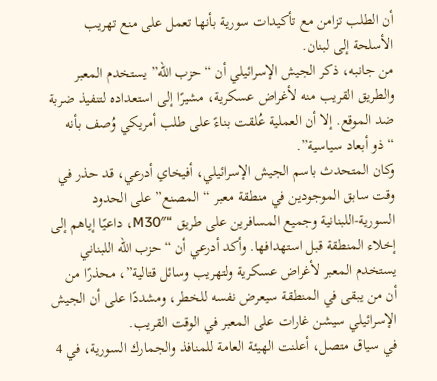أن الطلب تزامن مع تأكيدات سورية بأنها تعمل على منع تهريب الأسلحة إلى لبنان.
من جانبه، ذكر الجيش الإسرائيلي أن “حزب الله” يستخدم المعبر والطريق القريب منه لأغراض عسكرية، مشيرًا إلى استعداده لتنفيذ ضربة ضد الموقع. إلا أن العملية عُلقت بناءً على طلب أمريكي وُصف بأنه “ذو أبعاد سياسية”.
وكان المتحدث باسم الجيش الإسرائيلي، أفيخاي أدرعي، قد حذر في وقت سابق الموجودين في منطقة معبر “المصنع” على الحدود السورية-اللبنانية وجميع المسافرين على طريق “M30″، داعيًا إياهم إلى إخلاء المنطقة قبل استهدافها. وأكد أدرعي أن “حزب الله اللبناني يستخدم المعبر لأغراض عسكرية ولتهريب وسائل قتالية”، محذرًا من أن من يبقى في المنطقة سيعرض نفسه للخطر، ومشددًا على أن الجيش الإسرائيلي سيشن غارات على المعبر في الوقت القريب.
في سياق متصل، أعلنت الهيئة العامة للمنافذ والجمارك السورية، في 4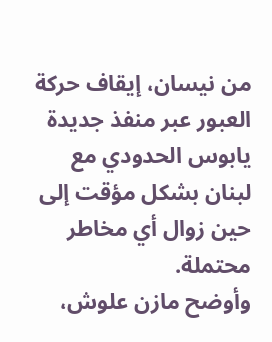من نيسان، إيقاف حركة العبور عبر منفذ جديدة يابوس الحدودي مع لبنان بشكل مؤقت إلى حين زوال أي مخاطر محتملة.
وأوضح مازن علوش،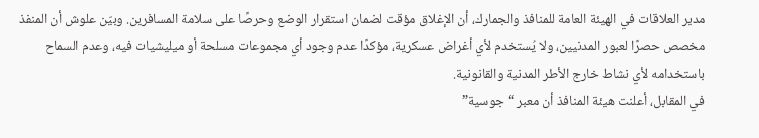مدير العلاقات في الهيئة العامة للمنافذ والجمارك، أن الإغلاق مؤقت لضمان استقرار الوضع وحرصًا على سلامة المسافرين. وبيّن علوش أن المنفذ مخصص حصرًا لعبور المدنيين، ولا يُستخدم لأي أغراض عسكرية، مؤكدًا عدم وجود أي مجموعات مسلحة أو ميليشيات فيه، وعدم السماح باستخدامه لأي نشاط خارج الأطر المدنية والقانونية.
في المقابل، أعلنت هيئة المنافذ أن معبر “جوسية”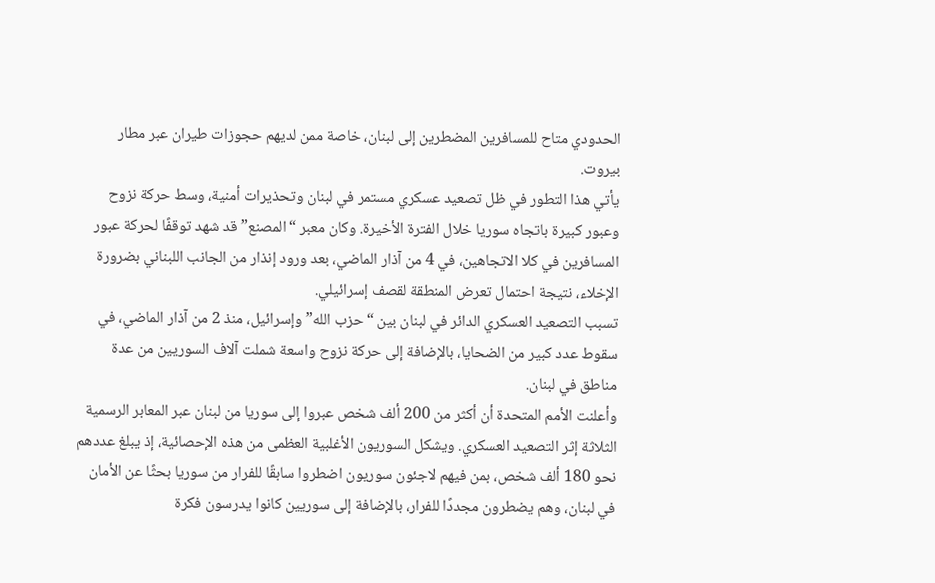الحدودي متاح للمسافرين المضطرين إلى لبنان، خاصة ممن لديهم حجوزات طيران عبر مطار بيروت.
يأتي هذا التطور في ظل تصعيد عسكري مستمر في لبنان وتحذيرات أمنية، وسط حركة نزوح وعبور كبيرة باتجاه سوريا خلال الفترة الأخيرة. وكان معبر “المصنع” قد شهد توقفًا لحركة عبور المسافرين في كلا الاتجاهين، في 4 من آذار الماضي، بعد ورود إنذار من الجانب اللبناني بضرورة الإخلاء، نتيجة احتمال تعرض المنطقة لقصف إسرائيلي.
تسبب التصعيد العسكري الدائر في لبنان بين “حزب الله” وإسرائيل، منذ 2 من آذار الماضي، في سقوط عدد كبير من الضحايا، بالإضافة إلى حركة نزوح واسعة شملت آلاف السوريين من عدة مناطق في لبنان.
وأعلنت الأمم المتحدة أن أكثر من 200 ألف شخص عبروا إلى سوريا من لبنان عبر المعابر الرسمية الثلاثة إثر التصعيد العسكري. ويشكل السوريون الأغلبية العظمى من هذه الإحصائية، إذ يبلغ عددهم نحو 180 ألف شخص، بمن فيهم لاجئون سوريون اضطروا سابقًا للفرار من سوريا بحثًا عن الأمان في لبنان، وهم يضطرون مجددًا للفرار، بالإضافة إلى سوريين كانوا يدرسون فكرة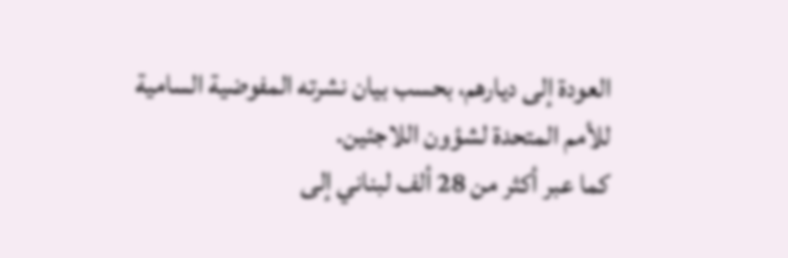العودة إلى ديارهم، بحسب بيان نشرته المفوضية السامية للأمم المتحدة لشؤون اللاجئين.
كما عبر أكثر من 28 ألف لبناني إلى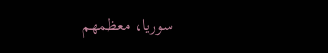سوريا، معظمهم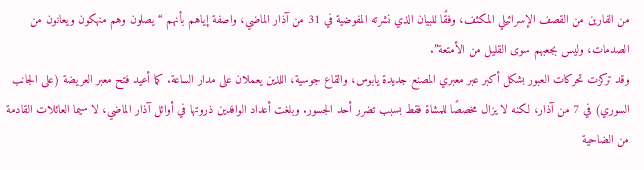من الفارين من القصف الإسرائيلي المكثف، وفقًا للبيان الذي نشرته المفوضية في 31 من آذار الماضي، واصفة إياهم بأنهم “يصلون وهم منهكون ويعانون من الصدمات، وليس بجعبهم سوى القليل من الأمتعة”.
وقد تركزت تحركات العبور بشكل أكبر عبر معبري المصنع جديدة يابوس، والقاع جوسية، اللذين يعملان على مدار الساعة. كما أعيد فتح معبر العريضة (على الجانب السوري) في 7 من آذار، لكنه لا يزال مخصصًا للمشاة فقط بسبب تضرر أحد الجسور. وبلغت أعداد الوافدين ذروتها في أوائل آذار الماضي، لا سيما العائلات القادمة من الضاحية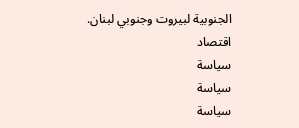الجنوبية لبيروت وجنوبي لبنان.
اقتصاد
سياسة
سياسة
سياسة